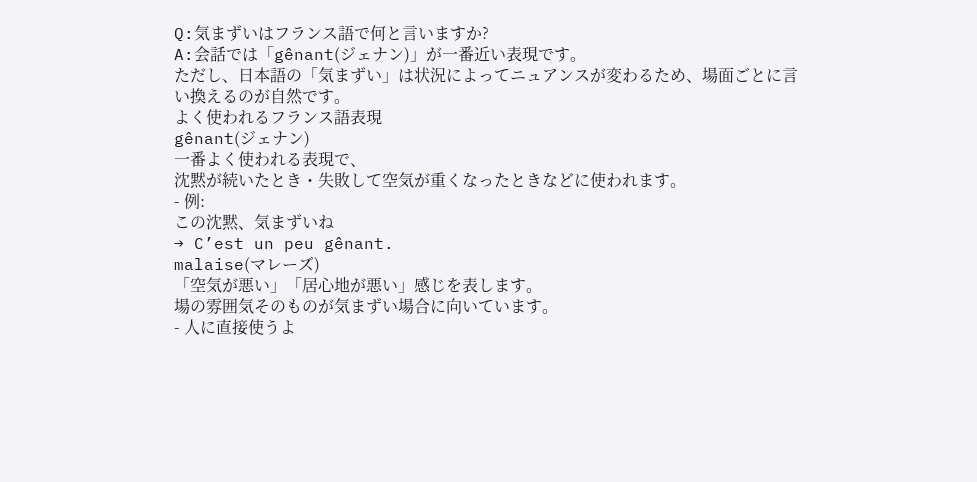Q:気まずいはフランス語で何と言いますか?
A:会話では「gênant(ジェナン)」が一番近い表現です。
ただし、日本語の「気まずい」は状況によってニュアンスが変わるため、場面ごとに言い換えるのが自然です。
よく使われるフランス語表現
gênant(ジェナン)
一番よく使われる表現で、
沈黙が続いたとき・失敗して空気が重くなったときなどに使われます。
- 例:
この沈黙、気まずいね
→ C’est un peu gênant.
malaise(マレーズ)
「空気が悪い」「居心地が悪い」感じを表します。
場の雰囲気そのものが気まずい場合に向いています。
- 人に直接使うよ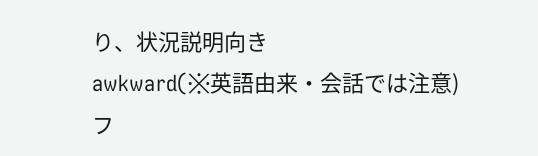り、状況説明向き
awkward(※英語由来・会話では注意)
フ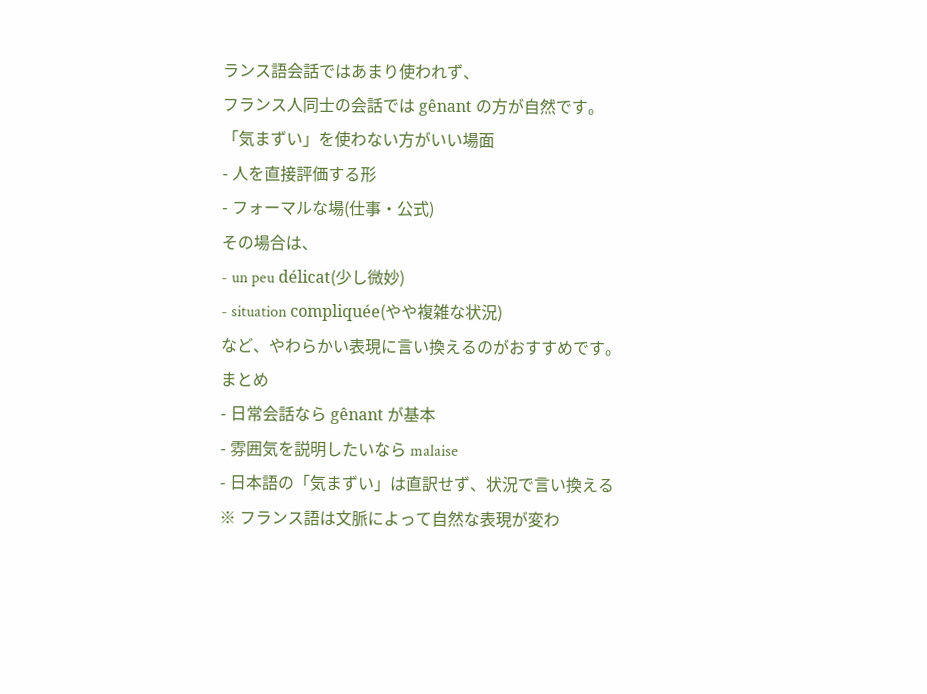ランス語会話ではあまり使われず、
フランス人同士の会話では gênant の方が自然です。
「気まずい」を使わない方がいい場面
- 人を直接評価する形
- フォーマルな場(仕事・公式)
その場合は、
- un peu délicat(少し微妙)
- situation compliquée(やや複雑な状況)
など、やわらかい表現に言い換えるのがおすすめです。
まとめ
- 日常会話なら gênant が基本
- 雰囲気を説明したいなら malaise
- 日本語の「気まずい」は直訳せず、状況で言い換える
※ フランス語は文脈によって自然な表現が変わ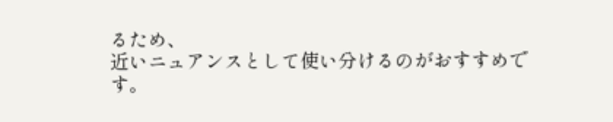るため、
近いニュアンスとして使い分けるのがおすすめです。